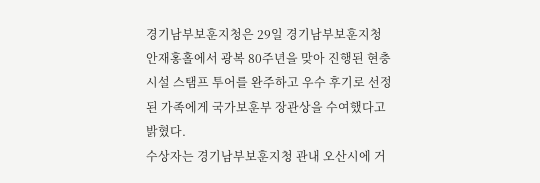경기남부보훈지청은 29일 경기남부보훈지청 안재홍홀에서 광복 80주년을 맞아 진행된 현충시설 스탬프 투어를 완주하고 우수 후기로 선정된 가족에게 국가보훈부 장관상을 수여했다고 밝혔다.
수상자는 경기남부보훈지청 관내 오산시에 거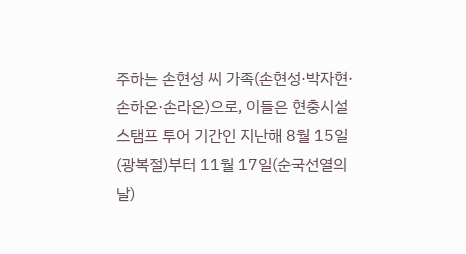주하는 손현성 씨 가족(손현성·박자현·손하온·손라온)으로, 이들은 현충시설 스탬프 투어 기간인 지난해 8월 15일(광복절)부터 11월 17일(순국선열의 날)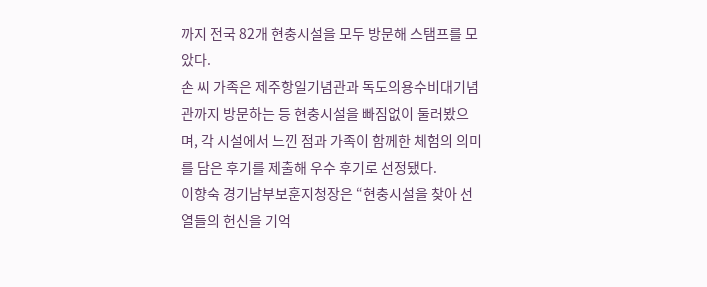까지 전국 82개 현충시설을 모두 방문해 스탬프를 모았다.
손 씨 가족은 제주항일기념관과 독도의용수비대기념관까지 방문하는 등 현충시설을 빠짐없이 둘러봤으며, 각 시설에서 느낀 점과 가족이 함께한 체험의 의미를 담은 후기를 제출해 우수 후기로 선정됐다.
이향숙 경기남부보훈지청장은 “현충시설을 찾아 선열들의 헌신을 기억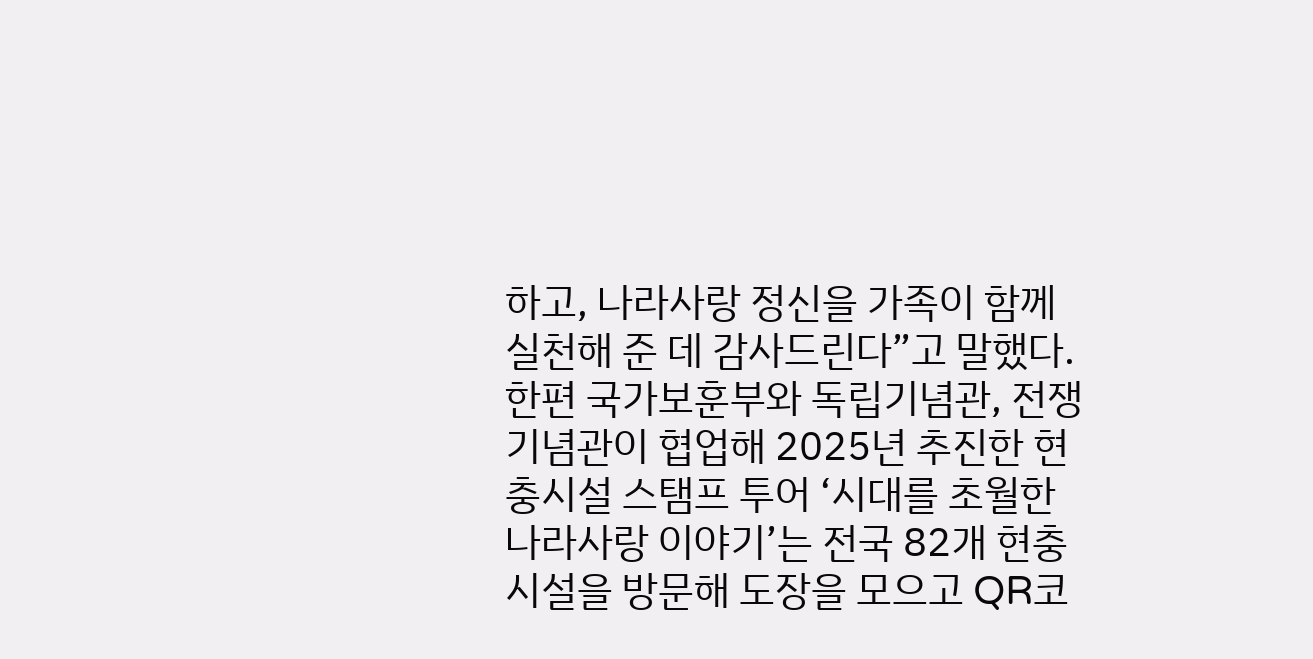하고, 나라사랑 정신을 가족이 함께 실천해 준 데 감사드린다”고 말했다.
한편 국가보훈부와 독립기념관, 전쟁기념관이 협업해 2025년 추진한 현충시설 스탬프 투어 ‘시대를 초월한 나라사랑 이야기’는 전국 82개 현충시설을 방문해 도장을 모으고 QR코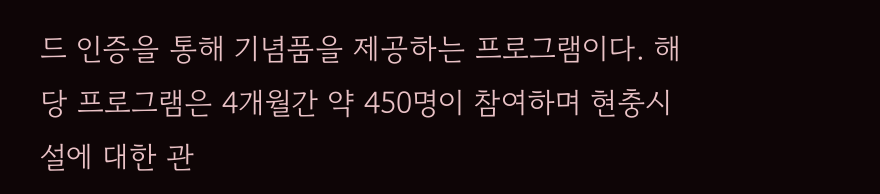드 인증을 통해 기념품을 제공하는 프로그램이다. 해당 프로그램은 4개월간 약 450명이 참여하며 현충시설에 대한 관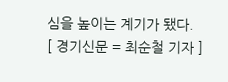심을 높이는 계기가 됐다.
[ 경기신문 = 최순철 기자 ]